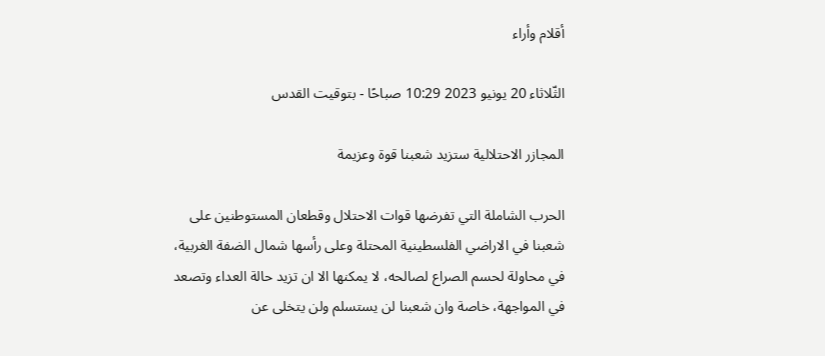أقلام وأراء

الثّلاثاء 20 يونيو 2023 10:29 صباحًا - بتوقيت القدس

المجازر الاحتلالية ستزيد شعبنا قوة وعزيمة

الحرب الشاملة التي تفرضها قوات الاحتلال وقطعان المستوطنين على شعبنا في الاراضي الفلسطينية المحتلة وعلى رأسها شمال الضفة الغربية، في محاولة لحسم الصراع لصالحه، لا يمكنها الا ان تزيد حالة العداء وتصعد في المواجهة، خاصة وان شعبنا لن يستسلم ولن يتخلى عن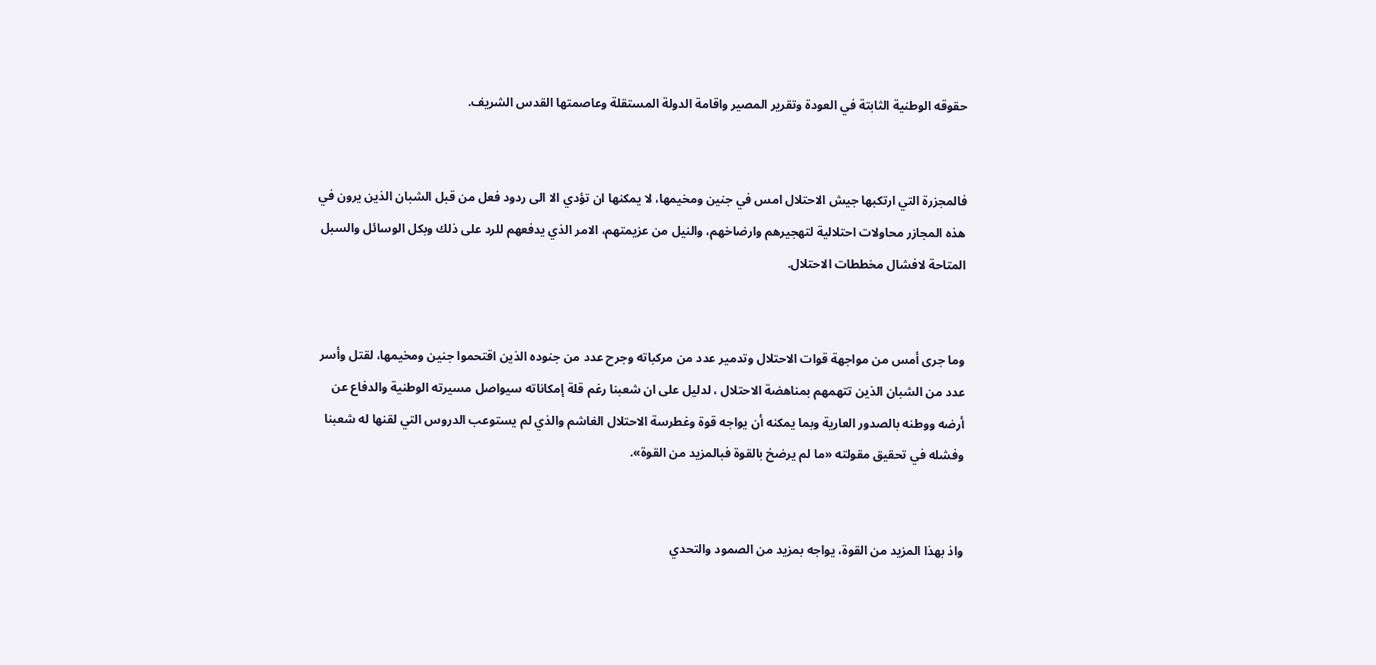حقوقه الوطنية الثابتة في العودة وتقرير المصير واقامة الدولة المستقلة وعاصمتها القدس الشريف.


فالمجزرة التي ارتكبها جيش الاحتلال امس في جنين ومخيمها، لا يمكنها ان تؤدي الا الى ردود فعل من قبل الشبان الذين يرون في هذه المجازر محاولات احتلالية لتهجيرهم وارضاخهم، والنيل من عزيمتهم، الامر الذي يدفعهم للرد على ذلك وبكل الوسائل والسبل المتاحة لافشال مخططات الاحتلال.


وما جرى أمس من مواجهة قوات الاحتلال وتدمير عدد من مركباته وجرح عدد من جنوده الذين اقتحموا جنين ومخيمها، لقتل وأسر عدد من الشبان الذين تتهمهم بمناهضة الاحتلال ، لدليل على ان شعبنا رغم قلة إمكاناته سيواصل مسيرته الوطنية والدفاع عن أرضه ووطنه بالصدور العارية وبما يمكنه أن يواجه قوة وغطرسة الاحتلال الغاشم والذي لم يستوعب الدروس التي لقنها له شعبنا وفشله في تحقيق مقولته «ما لم يرضخ بالقوة فبالمزيد من القوة».


واذ بهذا المزيد من القوة، يواجه بمزيد من الصمود والتحدي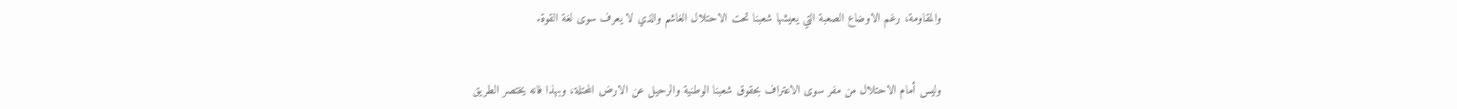والمقاومة، رغم الاوضاع الصعبة التي يعيشها شعبنا تحت الاحتلال الغاشم والذي لا يعرف سوى لغة القوة.


وليس أمام الاحتلال من مفر سوى الاعتراف بحقوق شعبنا الوطنية والرحيل عن الارض المحتلة، وبهذا فانه يختصر الطريق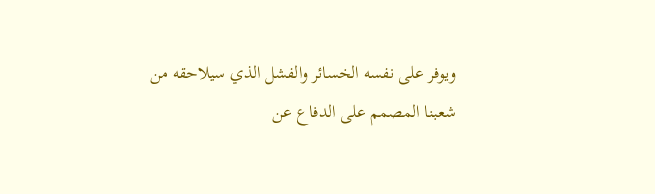ويوفر على نفسه الخسائر والفشل الذي سيلاحقه من شعبنا المصمم على الدفاع عن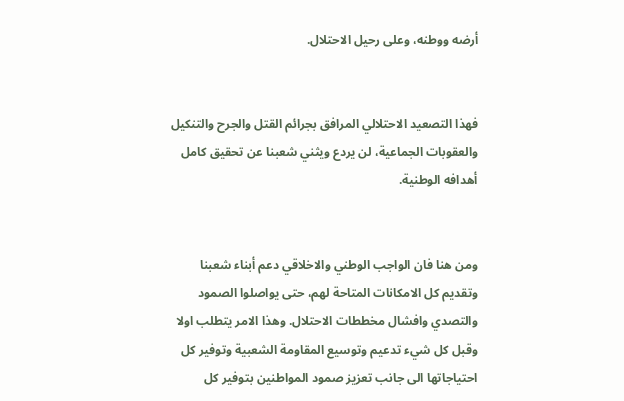أرضه ووطنه، وعلى رحيل الاحتلال.


فهذا التصعيد الاحتلالي المرافق بجرائم القتل والجرح والتنكيل والعقوبات الجماعية، لن يردع ويثني شعبنا عن تحقيق كامل أهدافه الوطنية.


ومن هنا فان الواجب الوطني والاخلاقي دعم أبناء شعبنا وتقديم كل الامكانات المتاحة لهم، حتى يواصلوا الصمود والتصدي وافشال مخططات الاحتلال. وهذا الامر يتطلب اولا وقبل كل شيء تدعيم وتوسيع المقاومة الشعبية وتوفير كل احتياجاتها الى جانب تعزيز صمود المواطنين بتوفير كل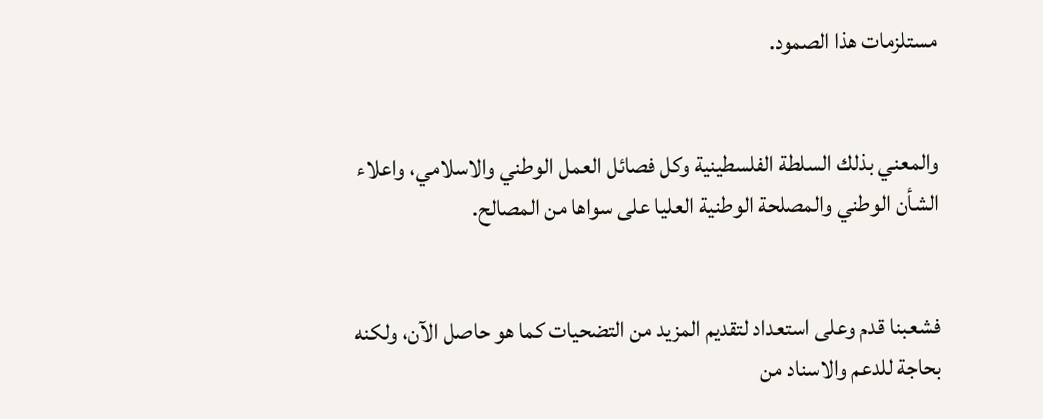مستلزمات هذا الصمود.


والمعني بذلك السلطة الفلسطينية وكل فصائل العمل الوطني والاسلامي، واعلاء الشأن الوطني والمصلحة الوطنية العليا على سواها من المصالح.


فشعبنا قدم وعلى استعداد لتقديم المزيد من التضحيات كما هو حاصل الآن، ولكنه بحاجة للدعم والاسناد من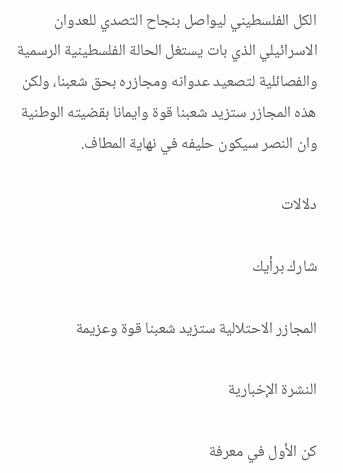الكل الفلسطيني ليواصل بنجاح التصدي للعدوان الاسرائيلي الذي بات يستغل الحالة الفلسطينية الرسمية والفصائلية لتصعيد عدوانه ومجازره بحق شعبنا، ولكن هذه المجازر ستزيد شعبنا قوة وايمانا بقضيته الوطنية وان النصر سيكون حليفه في نهاية المطاف.

دلالات

شارك برأيك

المجازر الاحتلالية ستزيد شعبنا قوة وعزيمة

النشرة الإخبارية

كن الأول في معرفة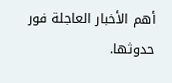أهم الأخبار العاجلة فور حدوثها.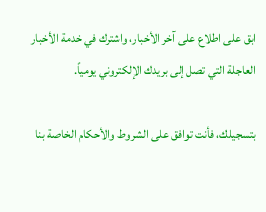ابق على اطلاع على آخر الأخبار، واشترك في خدمة الأخبار العاجلة التي تصل إلى بريدك الإلكتروني يومياً.

بتسجيلك، فأنت توافق على الشروط والأحكام الخاصة بنا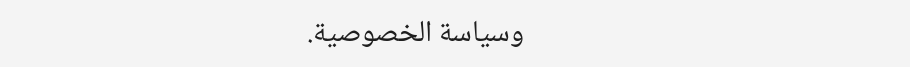وسياسة الخصوصية.